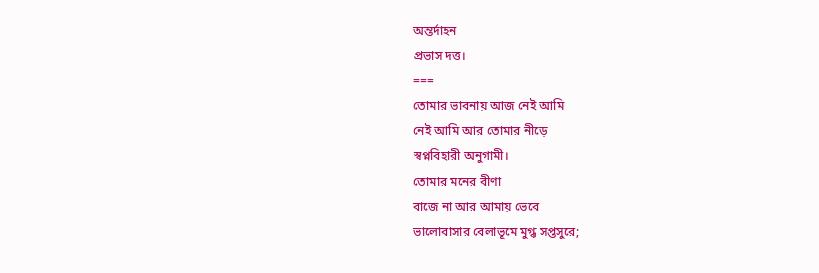অন্তর্দাহন
প্রভাস দত্ত।
===
তোমার ভাবনায় আজ নেই আমি
নেই আমি আর তোমার নীড়ে
স্বপ্নবিহারী অনুগামী।
তোমার মনের বীণা
বাজে না আর আমায় ভেবে
ভালোবাসার বেলাভূমে মুগ্ধ সপ্তসুরে;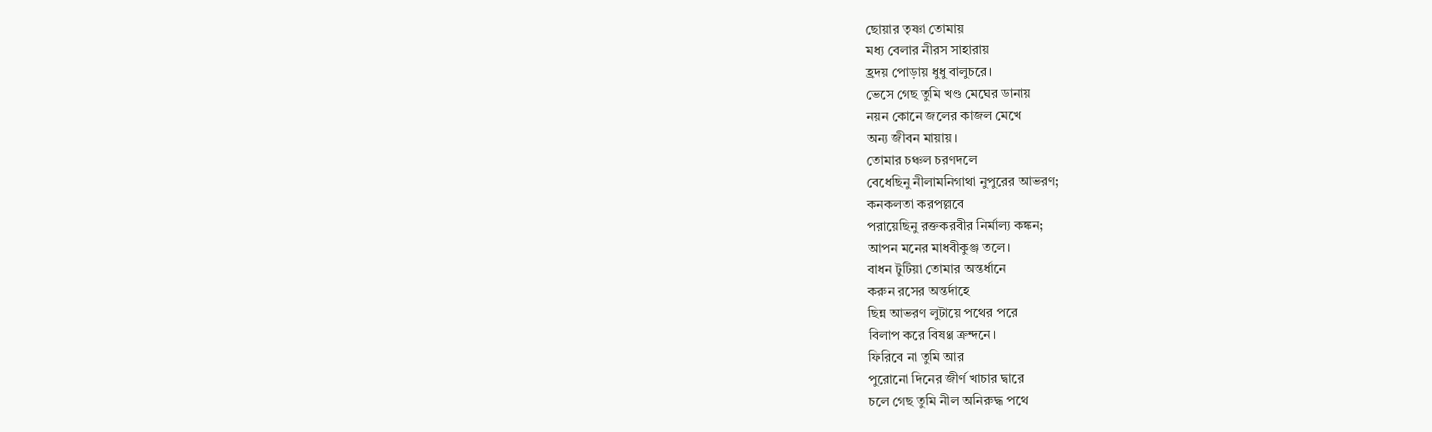ছোয়ার তৃষ্ণা তোমায়
মধ্য বেলার নীরস সাহারায়
হ্রদয় পোড়ায় ধুধু বালুচরে।
ভেসে গেছ তুমি খণ্ড মেঘের ডানায়
নয়ন কোনে জলের কাজল মেখে
অন্য জীবন মায়ায়।
তোমার চঞ্চল চরণদলে
বেধেছিনু নীলামনিগাথা নুপুরের আভরণ;
কনকলতা করপল্লবে
পরায়েছিনু রক্তকরবীর নির্মাল্য কঙ্কন;
আপন মনের মাধবীকুঞ্জ তলে।
বাধন টুটিয়া তোমার অন্তর্ধানে
করুন রসের অন্তর্দাহে
ছিন্ন আভরণ লুটায়ে পথের পরে
বিলাপ করে বিষণ্ণ ক্রন্দনে।
ফিরিবে না তুমি আর
পুরোনো দিনের জীর্ণ খাচার দ্বারে
চলে গেছ তুমি নীল অনিরুদ্ধ পথে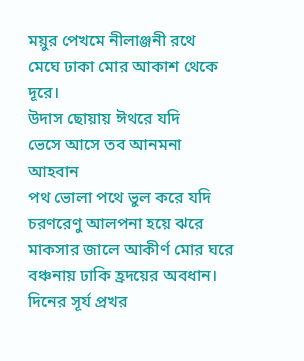ময়ুর পেখমে নীলাঞ্জনী রথে
মেঘে ঢাকা মোর আকাশ থেকে দূরে।
উদাস ছোয়ায় ঈথরে যদি
ভেসে আসে তব আনমনা আহবান
পথ ভোলা পথে ভুল করে যদি
চরণরেণু আলপনা হয়ে ঝরে
মাকসার জালে আকীর্ণ মোর ঘরে
বঞ্চনায় ঢাকি হ্রদয়ের অবধান।
দিনের সূর্য প্রখর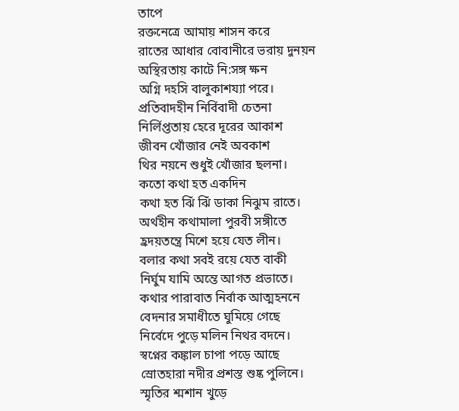তাপে
রক্তনেত্রে আমায় শাসন করে
রাতের আধার বোবানীরে ভরায় দুনয়ন
অস্থিরতায় কাটে নি:সঙ্গ ক্ষন
অগ্নি দহসি বালুকাশয্যা পরে।
প্রতিবাদহীন নির্বিবাদী চেতনা
নির্লিপ্ততায় হেরে দূরের আকাশ
জীবন খোঁজার নেই অবকাশ
থির নয়নে শুধুই খোঁজার ছলনা।
কতো কথা হত একদিন
কথা হত ঝিঁ ঝিঁ ডাকা নিঝুম রাতে।
অর্থহীন কথামালা পুরবী সঙ্গীতে
হ্রদয়তন্ত্রে মিশে হয়ে যেত লীন।
বলার কথা সবই রয়ে যেত বাকী
নির্ঘুম যামি অন্তে আগত প্রভাতে।
কথার পারাবাত নির্বাক আত্মহননে
বেদনার সমাধীতে ঘুমিয়ে গেছে
নির্বেদে পুড়ে মলিন নিথর বদনে।
স্বপ্নের কঙ্কাল চাপা পড়ে আছে
স্রোতহারা নদীর প্রশস্ত শুষ্ক পুলিনে।
স্মৃতির শ্মশান খুড়ে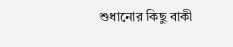শুধানোর কিছু বাকী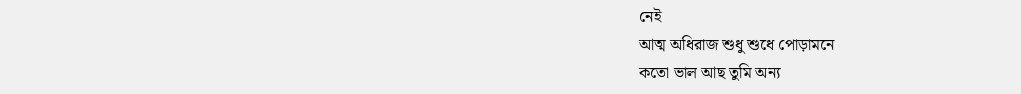নেই
আত্ম অধিরাজ শুধু শুধে পোড়ামনে
কতো ভাল আছ তুমি অন্য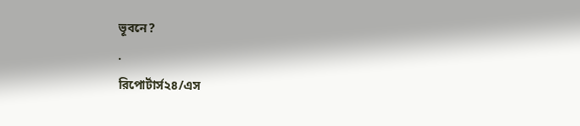ভূবনে?
.
রিপোর্টার্স২৪/এস